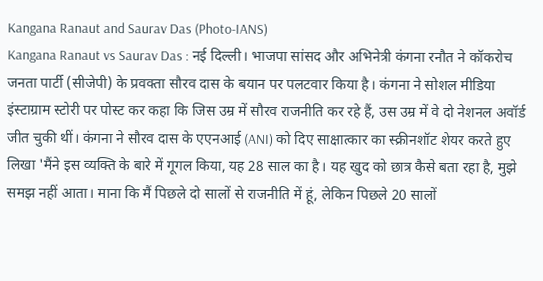Kangana Ranaut and Saurav Das (Photo-IANS)
Kangana Ranaut vs Saurav Das : नई दिल्ली। भाजपा सांसद और अभिनेत्री कंगना रनौत ने कॉकरोच जनता पार्टी (सीजेपी) के प्रवक्ता सौरव दास के बयान पर पलटवार किया है। कंगना ने सोशल मीडिया इंस्टाग्राम स्टोरी पर पोस्ट कर कहा कि जिस उम्र में सौरव राजनीति कर रहे हैं, उस उम्र में वे दो नेशनल अवॉर्ड जीत चुकी थीं। कंगना ने सौरव दास के एएनआई (ANI) को दिए साक्षात्कार का स्क्रीनशॉट शेयर करते हुए लिखा 'मैंने इस व्यक्ति के बारे में गूगल किया, यह 28 साल का है। यह खुद को छात्र कैसे बता रहा है, मुझे समझ नहीं आता। माना कि मैं पिछले दो सालों से राजनीति में हूं, लेकिन पिछले 20 सालों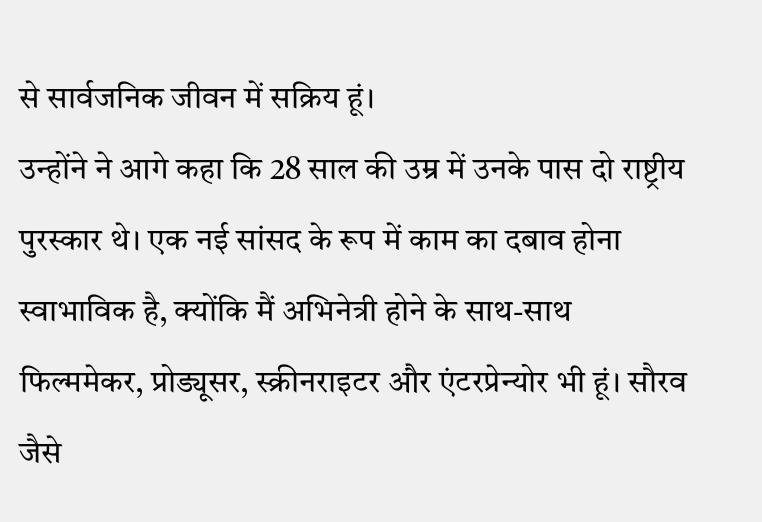से सार्वजनिक जीवन में सक्रिय हूं।
उन्होंने ने आगे कहा कि 28 साल की उम्र में उनके पास दो राष्ट्रीय पुरस्कार थे। एक नई सांसद के रूप में काम का दबाव होना स्वाभाविक है, क्योंकि मैं अभिनेत्री होने के साथ-साथ फिल्ममेकर, प्रोड्यूसर, स्क्रीनराइटर और एंटरप्रेन्योर भी हूं। सौरव जैसे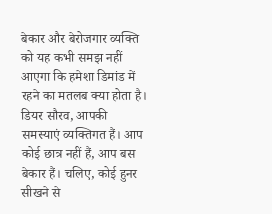बेकार और बेरोजगार व्यक्ति को यह कभी समझ नहीं आएगा कि हमेशा डिमांड में रहने का मतलब क्या होता है। डियर सौरव, आपकी समस्याएं व्यक्तिगत हैं। आप कोई छात्र नहीं हैं, आप बस बेकार हैं। चलिए, कोई हुनर सीखने से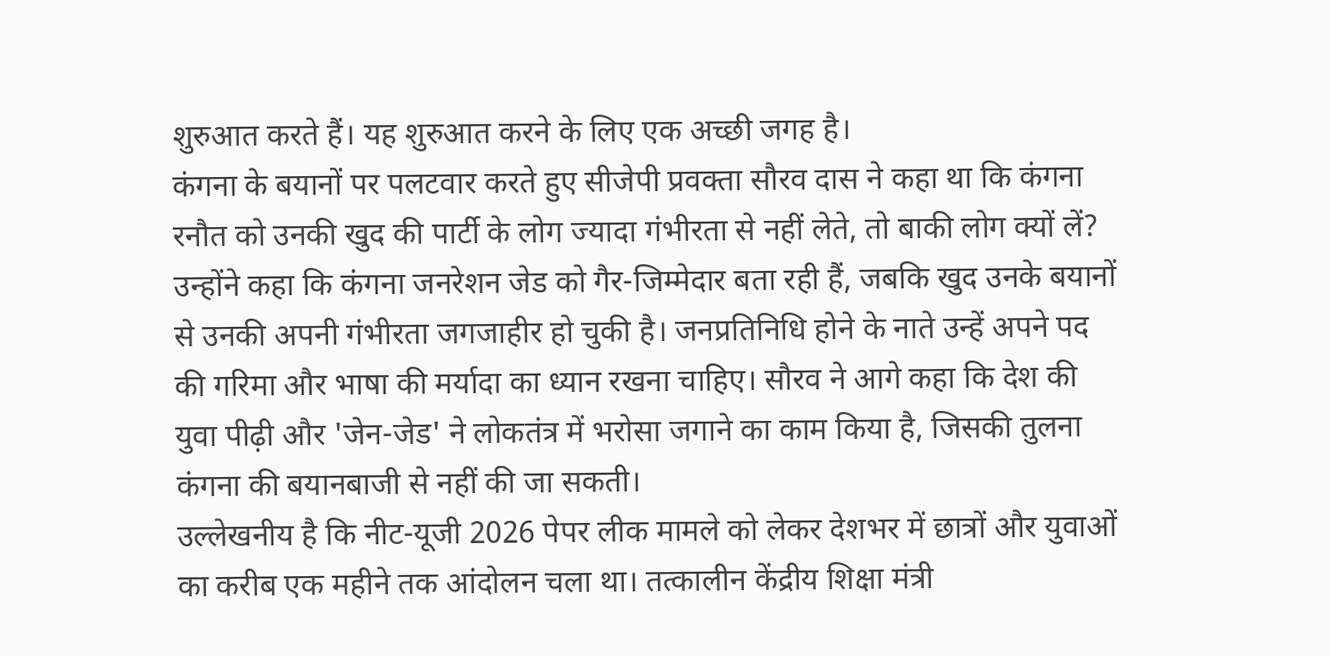शुरुआत करते हैं। यह शुरुआत करने के लिए एक अच्छी जगह है।
कंगना के बयानों पर पलटवार करते हुए सीजेपी प्रवक्ता सौरव दास ने कहा था कि कंगना रनौत को उनकी खुद की पार्टी के लोग ज्यादा गंभीरता से नहीं लेते, तो बाकी लोग क्यों लें? उन्होंने कहा कि कंगना जनरेशन जेड को गैर-जिम्मेदार बता रही हैं, जबकि खुद उनके बयानों से उनकी अपनी गंभीरता जगजाहीर हो चुकी है। जनप्रतिनिधि होने के नाते उन्हें अपने पद की गरिमा और भाषा की मर्यादा का ध्यान रखना चाहिए। सौरव ने आगे कहा कि देश की युवा पीढ़ी और 'जेन-जेड' ने लोकतंत्र में भरोसा जगाने का काम किया है, जिसकी तुलना कंगना की बयानबाजी से नहीं की जा सकती।
उल्लेखनीय है कि नीट-यूजी 2026 पेपर लीक मामले को लेकर देशभर में छात्रों और युवाओं का करीब एक महीने तक आंदोलन चला था। तत्कालीन केंद्रीय शिक्षा मंत्री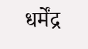धर्मेंद्र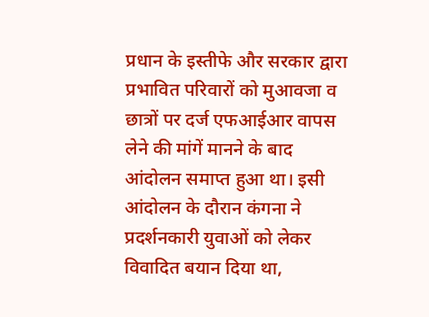प्रधान के इस्तीफे और सरकार द्वारा प्रभावित परिवारों को मुआवजा व छात्रों पर दर्ज एफआईआर वापस लेने की मांगें मानने के बाद आंदोलन समाप्त हुआ था। इसी आंदोलन के दौरान कंगना ने प्रदर्शनकारी युवाओं को लेकर विवादित बयान दिया था,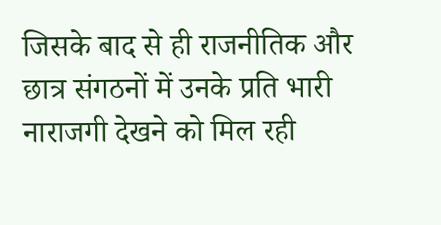जिसके बाद से ही राजनीतिक और छात्र संगठनों में उनके प्रति भारी नाराजगी देखने को मिल रही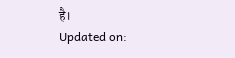है।
Updated on: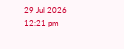29 Jul 2026 12:21 pm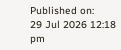Published on:
29 Jul 2026 12:18 pm